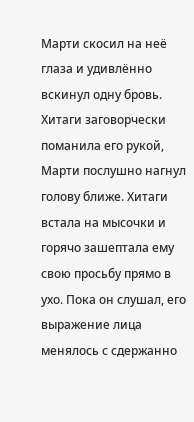Марти скосил на неё глаза и удивлённо вскинул одну бровь. Хитаги заговорчески поманила его рукой, Марти послушно нагнул голову ближе. Хитаги встала на мысочки и горячо зашептала ему свою просьбу прямо в ухо. Пока он слушал, его выражение лица менялось с сдержанно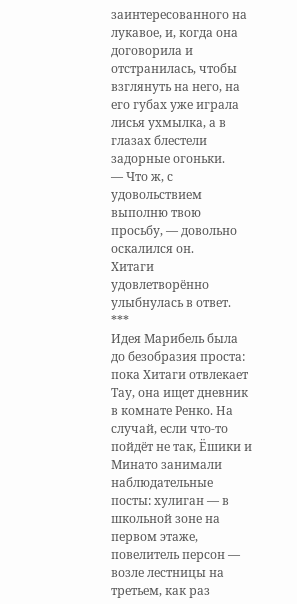заинтересованного на лукавое, и, когда она договорила и отстранилась, чтобы взглянуть на него, на его губах уже играла лисья ухмылка, а в глазах блестели задорные огоньки.
— Что ж, с удовольствием выполню твою просьбу, — довольно оскалился он.
Хитаги удовлетворённо улыбнулась в ответ.
***
Идея Марибель была до безобразия проста: пока Хитаги отвлекает Тау, она ищет дневник в комнате Ренко. На случай, если что-то пойдёт не так, Ёшики и Минато занимали наблюдательные посты: хулиган — в школьной зоне на первом этаже, повелитель персон — возле лестницы на третьем, как раз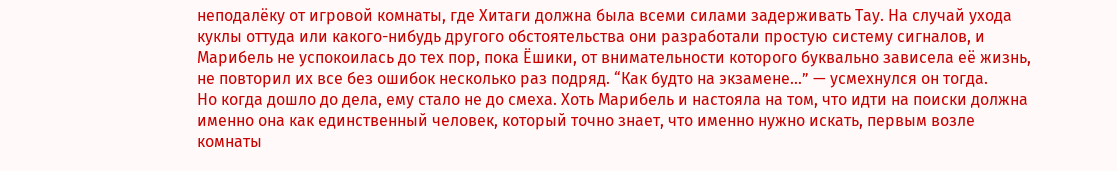неподалёку от игровой комнаты, где Хитаги должна была всеми силами задерживать Тау. На случай ухода куклы оттуда или какого-нибудь другого обстоятельства они разработали простую систему сигналов, и Марибель не успокоилась до тех пор, пока Ёшики, от внимательности которого буквально зависела её жизнь, не повторил их все без ошибок несколько раз подряд. “Как будто на экзамене…” — усмехнулся он тогда.
Но когда дошло до дела, ему стало не до смеха. Хоть Марибель и настояла на том, что идти на поиски должна именно она как единственный человек, который точно знает, что именно нужно искать, первым возле комнаты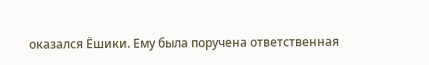оказался Ёшики. Ему была поручена ответственная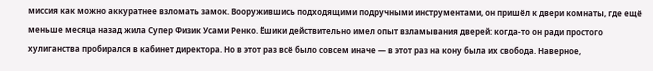миссия как можно аккуратнее взломать замок. Вооружившись подходящими подручными инструментами, он пришёл к двери комнаты, где ещё меньше месяца назад жила Супер Физик Усами Ренко. Ёшики действительно имел опыт взламывания дверей: когда-то он ради простого хулиганства пробирался в кабинет директора. Но в этот раз всё было совсем иначе — в этот раз на кону была их свобода. Наверное,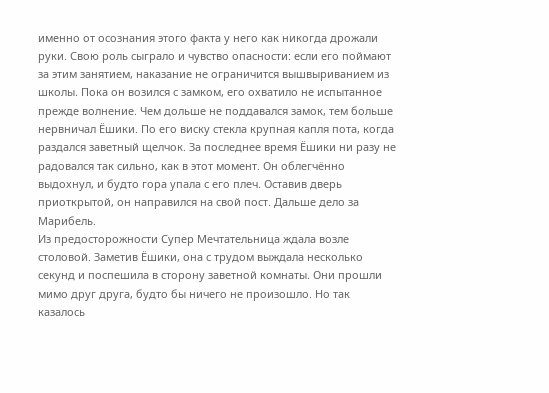именно от осознания этого факта у него как никогда дрожали руки. Свою роль сыграло и чувство опасности: если его поймают за этим занятием, наказание не ограничится вышвыриванием из школы. Пока он возился с замком, его охватило не испытанное прежде волнение. Чем дольше не поддавался замок, тем больше нервничал Ёшики. По его виску стекла крупная капля пота, когда раздался заветный щелчок. За последнее время Ёшики ни разу не радовался так сильно, как в этот момент. Он облегчённо выдохнул, и будто гора упала с его плеч. Оставив дверь приоткрытой, он направился на свой пост. Дальше дело за Марибель.
Из предосторожности Супер Мечтательница ждала возле столовой. Заметив Ёшики, она с трудом выждала несколько секунд и поспешила в сторону заветной комнаты. Они прошли мимо друг друга, будто бы ничего не произошло. Но так казалось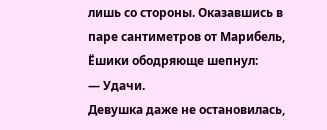лишь со стороны. Оказавшись в паре сантиметров от Марибель, Ёшики ободряюще шепнул:
— Удачи.
Девушка даже не остановилась,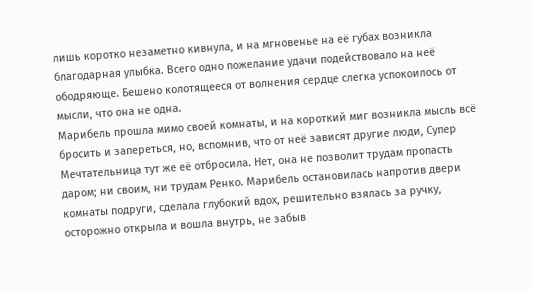лишь коротко незаметно кивнула, и на мгновенье на её губах возникла благодарная улыбка. Всего одно пожелание удачи подействовало на неё ободряюще. Бешено колотящееся от волнения сердце слегка успокоилось от мысли, что она не одна.
Марибель прошла мимо своей комнаты, и на короткий миг возникла мысль всё бросить и запереться, но, вспомнив, что от неё зависят другие люди, Супер Мечтательница тут же её отбросила. Нет, она не позволит трудам пропасть даром; ни своим, ни трудам Ренко. Марибель остановилась напротив двери комнаты подруги, сделала глубокий вдох, решительно взялась за ручку, осторожно открыла и вошла внутрь, не забыв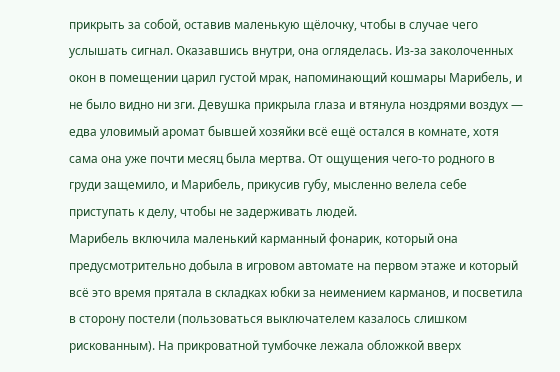прикрыть за собой, оставив маленькую щёлочку, чтобы в случае чего услышать сигнал. Оказавшись внутри, она огляделась. Из-за заколоченных окон в помещении царил густой мрак, напоминающий кошмары Марибель, и не было видно ни зги. Девушка прикрыла глаза и втянула ноздрями воздух — едва уловимый аромат бывшей хозяйки всё ещё остался в комнате, хотя сама она уже почти месяц была мертва. От ощущения чего-то родного в груди защемило, и Марибель, прикусив губу, мысленно велела себе приступать к делу, чтобы не задерживать людей.
Марибель включила маленький карманный фонарик, который она предусмотрительно добыла в игровом автомате на первом этаже и который всё это время прятала в складках юбки за неимением карманов, и посветила в сторону постели (пользоваться выключателем казалось слишком рискованным). На прикроватной тумбочке лежала обложкой вверх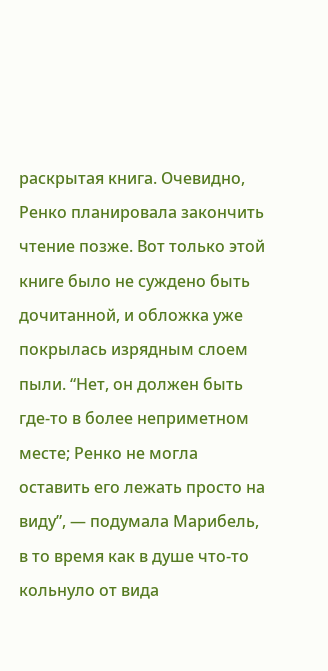раскрытая книга. Очевидно, Ренко планировала закончить чтение позже. Вот только этой книге было не суждено быть дочитанной, и обложка уже покрылась изрядным слоем пыли. “Нет, он должен быть где-то в более неприметном месте; Ренко не могла оставить его лежать просто на виду”, — подумала Марибель, в то время как в душе что-то кольнуло от вида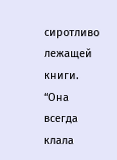сиротливо лежащей книги. “Она всегда клала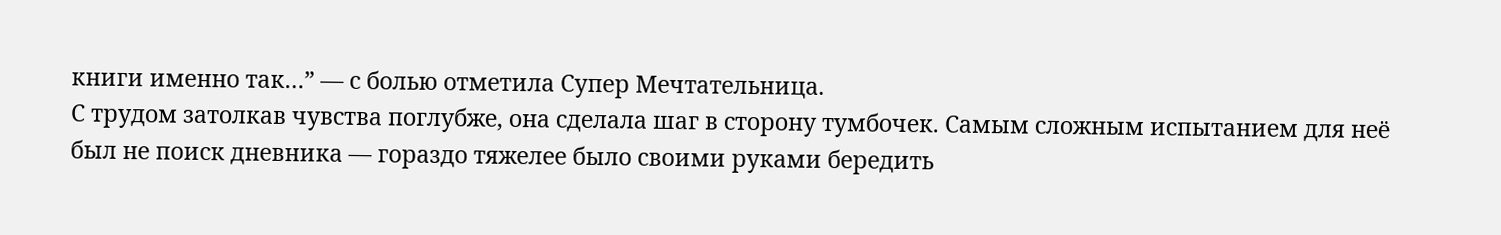книги именно так…” — с болью отметила Супер Мечтательница.
С трудом затолкав чувства поглубже, она сделала шаг в сторону тумбочек. Самым сложным испытанием для неё был не поиск дневника — гораздо тяжелее было своими руками бередить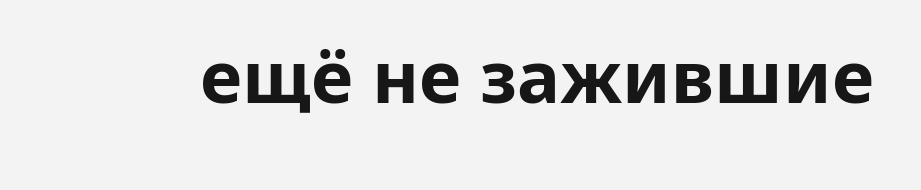ещё не зажившие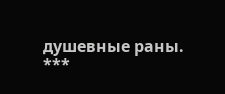душевные раны.
***